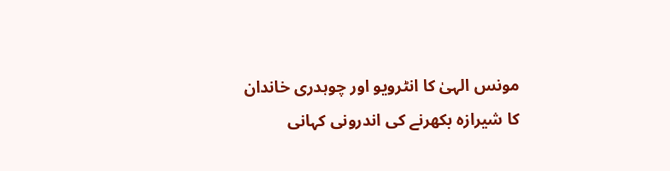مونس الہیٰ کا انٹرویو اور چوہدری خاندان کا شیرازہ بکھرنے کی اندرونی کہانی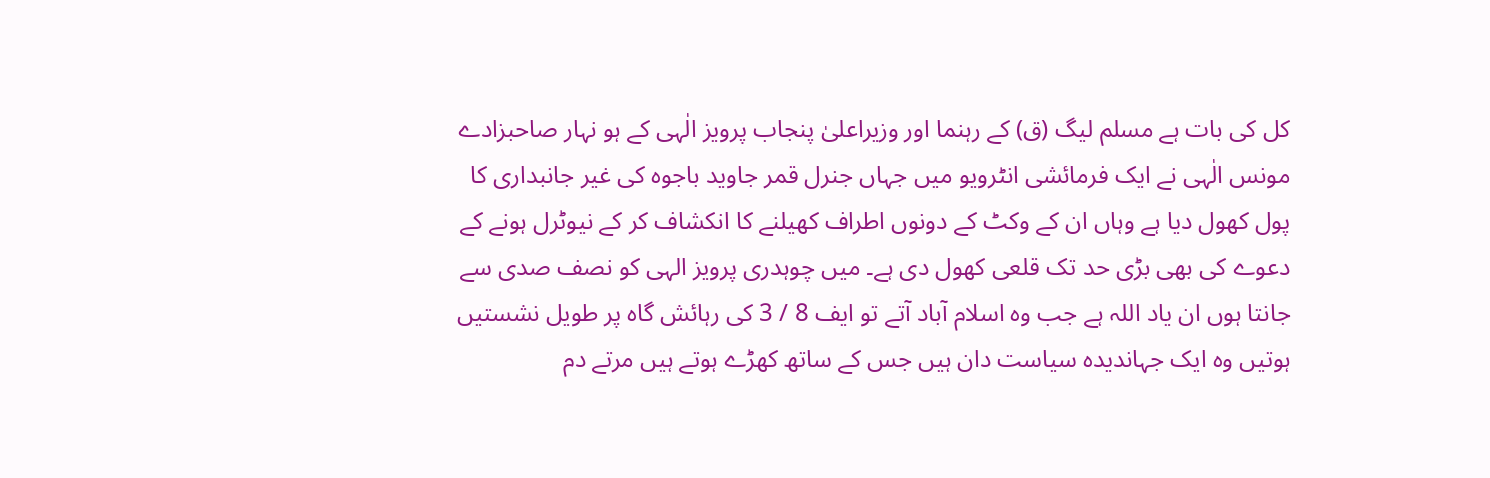کل کی بات ہے مسلم لیگ (ق) کے رہنما اور وزیراعلیٰ پنجاب پرویز الٰہی کے ہو نہار صاحبزادے مونس الٰہی نے ایک فرمائشی انٹرویو میں جہاں جنرل قمر جاوید باجوہ کی غیر جانبداری کا پول کھول دیا ہے وہاں ان کے وکٹ کے دونوں اطراف کھیلنے کا انکشاف کر کے نیوٹرل ہونے کے دعوے کی بھی بڑی حد تک قلعی کھول دی ہے۔ میں چوہدری پرویز الہی کو نصف صدی سے جانتا ہوں ان یاد اللہ ہے جب وہ اسلام آباد آتے تو ایف 8 / 3 کی رہائش گاہ پر طویل نشستیں ہوتیں وہ ایک جہاندیدہ سیاست دان ہیں جس کے ساتھ کھڑے ہوتے ہیں مرتے دم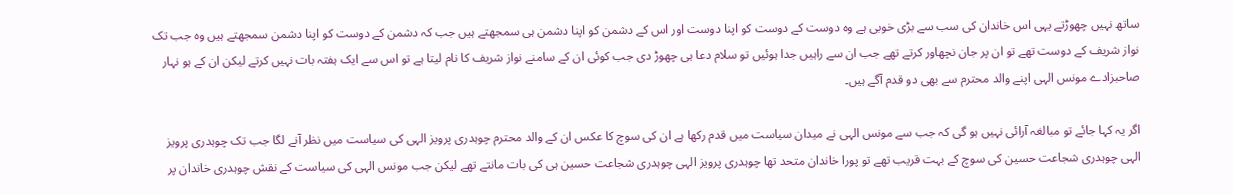ساتھ نہیں چھوڑتے یہی اس خاندان کی سب سے بڑی خوبی ہے وہ دوست کے دوست کو اپنا دوست اور اس کے دشمن کو اپنا دشمن ہی سمجھتے ہیں جب کہ دشمن کے دوست کو اپنا دشمن سمجھتے ہیں وہ جب تک نواز شریف کے دوست تھے تو ان پر جان نچھاور کرتے تھے جب ان سے راہیں جدا ہوئیں تو سلام دعا ہی چھوڑ دی جب کوئی ان کے سامنے نواز شریف کا نام لیتا ہے تو اس سے ایک ہفتہ بات نہیں کرتے لیکن ان کے ہو نہار صاحبزادے مونس الہی اپنے والد محترم سے بھی دو قدم آگے ہیں۔

اگر یہ کہا جائے تو مبالغہ آرائی نہیں ہو گی کہ جب سے مونس الہی نے میدان سیاست میں قدم رکھا ہے ان کی سوچ کا عکس ان کے والد محترم چوہدری پرویز الہی کی سیاست میں نظر آنے لگا جب تک چوہدری پرویز الہی چوہدری شجاعت حسین کی سوچ کے بہت قریب تھے تو پورا خاندان متحد تھا چوہدری پرویز الہی چوہدری شجاعت حسین ہی کی بات مانتے تھے لیکن جب مونس الہی کی سیاست کے نقش چوہدری خاندان پر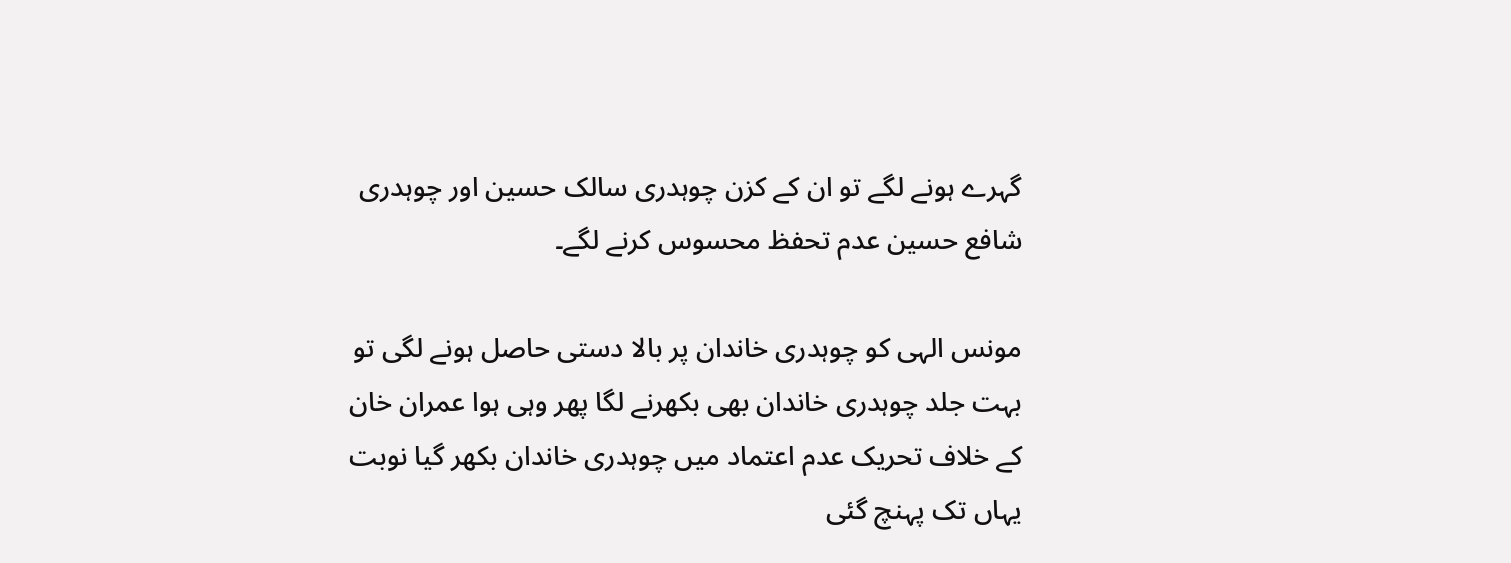گہرے ہونے لگے تو ان کے کزن چوہدری سالک حسین اور چوہدری شافع حسین عدم تحفظ محسوس کرنے لگے۔

مونس الہی کو چوہدری خاندان پر بالا دستی حاصل ہونے لگی تو بہت جلد چوہدری خاندان بھی بکھرنے لگا پھر وہی ہوا عمران خان کے خلاف تحریک عدم اعتماد میں چوہدری خاندان بکھر گیا نوبت یہاں تک پہنچ گئی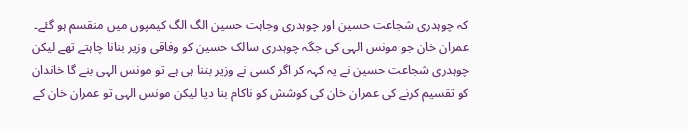کہ چوہدری شجاعت حسین اور چوہدری وجاہت حسین الگ الگ کیمپوں میں منقسم ہو گئے۔ عمران خان جو مونس الہی کی جگہ چوہدری سالک حسین کو وفاقی وزیر بنانا چاہتے تھے لیکن چوہدری شجاعت حسین نے یہ کہہ کر اگر کسی نے وزیر بننا ہی ہے تو مونس الہی بنے گا خاندان کو تقسیم کرنے کی عمران خان کی کوشش کو ناکام بنا دیا لیکن مونس الہی تو عمران خان کے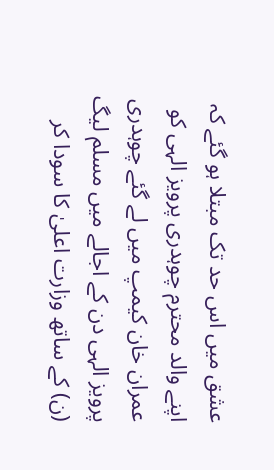عشق میں اس حد تک مبتلا ہو گئے کہ اپنے والد محترم چوہدری پرویز الہی کو عمران خان کیمپ میں لے گئے چوہدری پرویز الہی دن کے اجالے میں مسلم لیگ (ن) کے ساتھ وزارت اعلیٰ کا سودا کر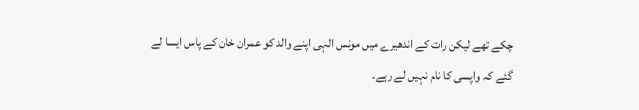چکے تھے لیکن رات کے اندھیرے میں مونس الہی اپنے والد کو عمران خان کے پاس ایسا لے گئے کہ واپسی کا نام نہیں لے رہے۔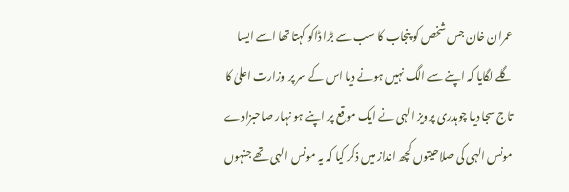عمران خان جس شخص کو پنجاب کا سب سے بڑا ڈاکو کہتا تھا اسے ایسا گلے لگایا کہ اپنے سے الگ نہیں ہونے دیا اس کے سر پر وزارت اعلیٰ کا تاج سجا دیا چوہدری پرویز الہی نے ایک موقع پر اپنے ہو نہار صاحبزادے مونس الہی کی صلاحیتوں کچھ انداز میں ذکر کیا کہ یہ مونس الہی تھے جنہوں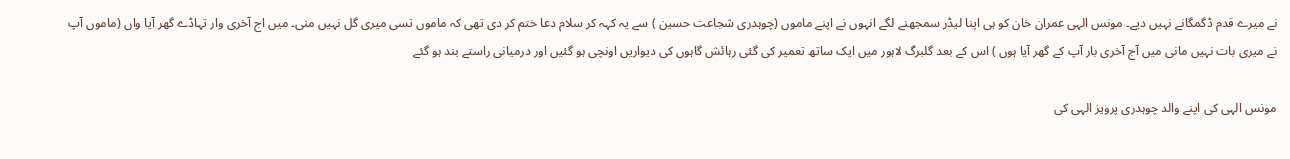نے میرے قدم ڈگمگانے نہیں دیے۔ مونس الہی عمران خان کو ہی اپنا لیڈر سمجھنے لگے انہوں نے اپنے ماموں (چوہدری شجاعت حسین ) سے یہ کہہ کر سلام دعا ختم کر دی تھی کہ ماموں تسی میری گل نہیں منی۔ میں اج آخری وار تہاڈے گھر آیا واں (ماموں آپ نے میری بات نہیں مانی میں آج آخری بار آپ کے گھر آیا ہوں ) اس کے بعد گلبرگ لاہور میں ایک ساتھ تعمیر کی گئی رہائش گاہوں کی دیواریں اونچی ہو گئیں اور درمیانی راستے بند ہو گئے

مونس الہی کی اپنے والد چوہدری پرویز الہی کی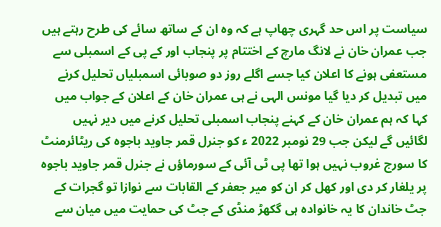سیاست پر اس حد گہری چھاپ ہے کہ وہ ان کے ساتھ سائے کی طرح رہتے ہیں جب عمران خان نے لانگ مارچ کے اختتام پر پنجاب اور کے پی کے اسمبلی سے مستعفی ہونے کا اعلان کیا جسے اگلے روز دو صوبائی اسمبلیاں تحلیل کرنے میں تبدیل کر دیا گیا مونس الہی نے ہی عمران خان کے اعلان کے جواب میں کہا کہ ہم عمران خان کے کہنے پنجاب اسمبلی تحلیل کرنے میں دیر نہیں لگائیں گے لیکن جب 29 نومبر 2022 ء کو جنرل قمر جاوید باجوہ کی ریٹائرمنٹ کا سورج غروب نہیں ہوا تھا پی ٹی آئی کے سورماؤں نے جنرل قمر جاوید باجوہ پر یلغار کر دی اور کھل کر ان کو میر جعفر کے القابات سے نوازا تو گجرات کے جٹ خاندان کا یہ خانوادہ ہی گکھڑ منڈی کے جٹ کی حمایت میں میان سے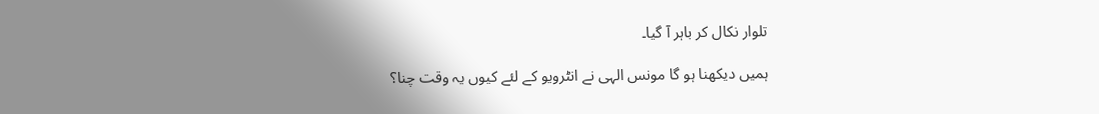تلوار نکال کر باہر آ گیا۔

ہمیں دیکھنا ہو گا مونس الہی نے انٹرویو کے لئے کیوں یہ وقت چنا؟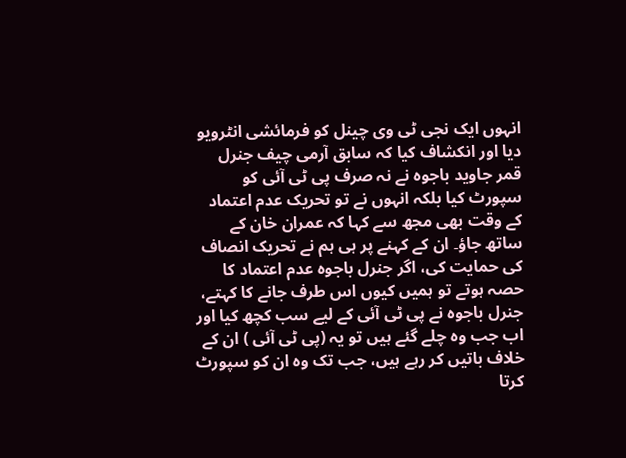انہوں ایک نجی ٹی وی چینل کو فرمائشی انٹرویو دیا اور انکشاف کیا کہ سابق آرمی چیف جنرل قمر جاوید باجوہ نے نہ صرف پی ٹی آئی کو سپورٹ کیا بلکہ انہوں نے تو تحریک عدم اعتماد کے وقت بھی مجھ سے کہا کہ عمران خان کے ساتھ جاؤ۔ ان کے کہنے پر ہی ہم نے تحریک انصاف کی حمایت کی، اگر جنرل باجوہ عدم اعتماد کا حصہ ہوتے تو ہمیں کیوں اس طرف جانے کا کہتے، جنرل باجوہ نے پی ٹی آئی کے لیے سب کچھ کیا اور اب جب وہ چلے گئے ہیں تو یہ (پی ٹی آئی ) ان کے خلاف باتیں کر رہے ہیں، جب تک وہ ان کو سپورٹ کرتا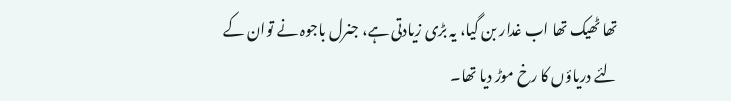تھا ٹھیک تھا اب غدار بن گیا، یہ بڑی زیادتی ہے، جنرل باجوہ نے توان کے لئے دریاؤں کا رخ موڑ دیا تھا۔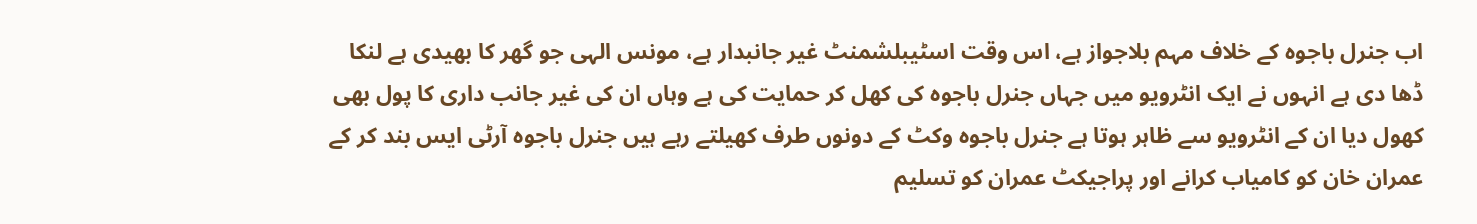اب جنرل باجوہ کے خلاف مہم بلاجواز ہے، اس وقت اسٹیبلشمنٹ غیر جانبدار ہے، مونس الہی جو گھر کا بھیدی ہے لنکا ڈھا دی ہے انہوں نے ایک انٹرویو میں جہاں جنرل باجوہ کی کھل کر حمایت کی ہے وہاں ان کی غیر جانب داری کا پول بھی کھول دیا ان کے انٹرویو سے ظاہر ہوتا ہے جنرل باجوہ وکٹ کے دونوں طرف کھیلتے رہے ہیں جنرل باجوہ آرٹی ایس بند کر کے عمران خان کو کامیاب کرانے اور پراجیکٹ عمران کو تسلیم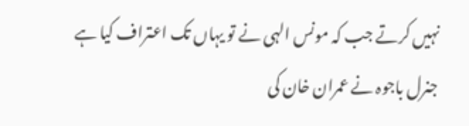نہیں کرتے جب کہ مونس الہی نے تو یہاں تک اعتراف کیا ہے جنرل باجوہ نے عمران خان کی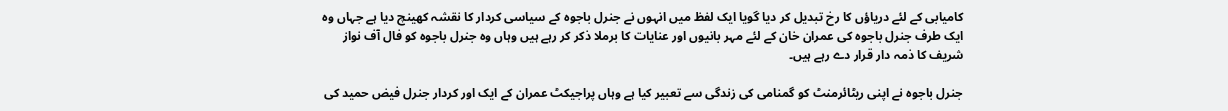کامیابی کے لئے دریاؤں کا رخ تبدیل کر دیا گویا ایک لفظ میں انہوں نے جنرل باجوہ کے سیاسی کردار کا نقشہ کھینچ دیا ہے جہاں وہ ایک طرف جنرل باجوہ کی عمران خان کے لئے مہر بانیوں اور عنایات کا برملا ذکر کر رہے ہیں وہاں وہ جنرل باجوہ کو فال آف نواز شریف کا ذمہ دار قرار دے رہے ہیں۔

جنرل باجوہ نے اپنی ریٹائرمنٹ کو گمنامی کی زندگی سے تعبیر کیا ہے وہاں پراجیکٹ عمران کے ایک اور کردار جنرل فیض حمید کی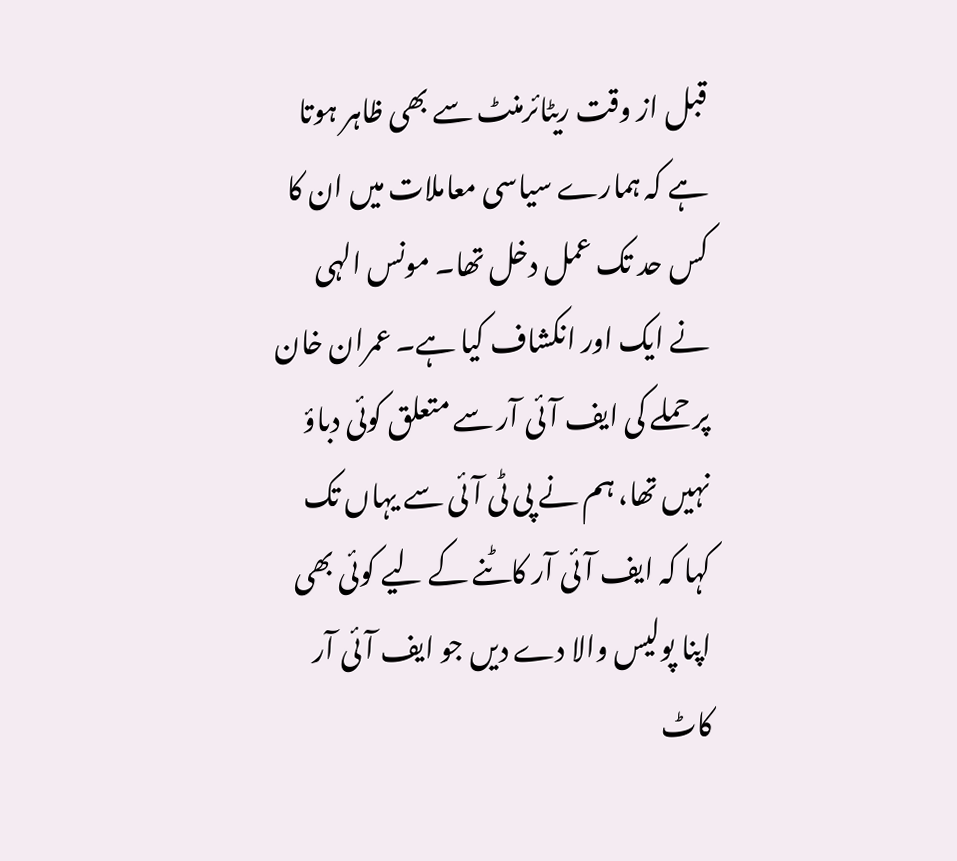قبل از وقت ریٹائرمنٹ سے بھی ظاہر ہوتا ہے کہ ہمارے سیاسی معاملات میں ان کا کس حد تک عمل دخل تھا۔ مونس الہی نے ایک اور انکشاف کیا ہے۔ عمران خان پر حملے کی ایف آئی آر سے متعلق کوئی دباؤ نہیں تھا، ہم نے پی ٹی آئی سے یہاں تک کہا کہ ایف آئی آر کاٹنے کے لیے کوئی بھی اپنا پولیس والا دے دیں جو ایف آئی آر کاٹ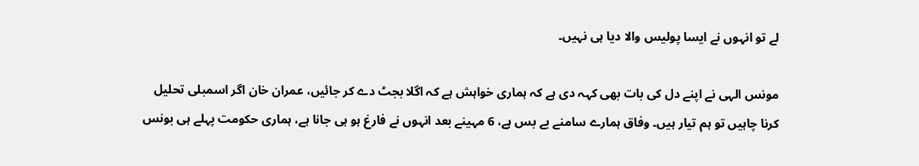لے تو انہوں نے ایسا پولیس والا دیا ہی نہیں۔

مونس الہی نے اپنے دل کی بات بھی کہہ دی ہے کہ ہماری خواہش ہے کہ اگلا بجٹ دے کر جائیں، عمران خان اگر اسمبلی تحلیل کرنا چاہیں تو ہم تیار ہیں۔ وفاق ہمارے سامنے بے بس ہے، 6 مہینے بعد انہوں نے فارغ ہو ہی جانا ہے، ہماری حکومت پہلے ہی بونس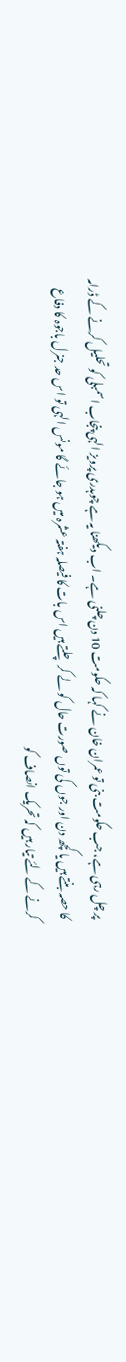پر چل رہی ہے، جب حکومت بنی تو عمران خان نے کہا کہ حکومت 10 دن چلنی ہے۔ اب دیکھنا یہ ہے چوہدری پرویز الہی پنجاب اسمبلی کو تحلیل کرنے کے ڈرامہ کا حصہ بنتے ہیں یا کچھ دن اور جوں کی توں صورت حال کو لے کر چلتے ہیں اس بات کا فیصلہ ہفتہ عشرہ میں ہو جائے گا مونس الہی تو اس حد جنرل باجوہ کا دفاع کرنے کے لئے تیار ہیں کہ تحریک انصاف کو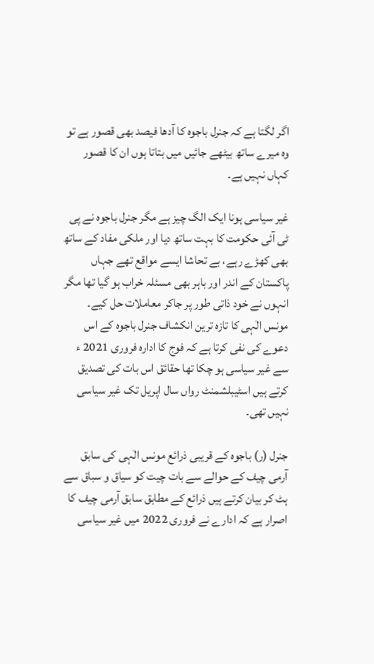اگر لگتا ہے کہ جنرل باجوہ کا آدھا فیصد بھی قصور ہے تو وہ میرے ساتھ بیٹھے جائیں میں بتاتا ہوں ان کا قصور کہاں نہیں ہے۔

غیر سیاسی ہونا ایک الگ چیز ہے مگر جنرل باجوہ نے پی ٹی آئی حکومت کا بہت ساتھ دیا اور ملکی مفاد کے ساتھ بھی کھڑے رہے، بے تحاشا ایسے مواقع تھے جہاں پاکستان کے اندر اور باہر بھی مسئلہ خراب ہو گیا تھا مگر انہوں نے خود ذاتی طور پر جاکر معاملات حل کیے۔ مونس الٰہی کا تازہ ترین انکشاف جنرل باجوہ کے اس دعوے کی نفی کرتا ہے کہ فوج کا ادارہ فروری 2021 ء سے غیر سیاسی ہو چکا تھا حقائق اس بات کی تصدیق کرتے ہیں اسٹیبلشمنٹ رواں سال اپریل تک غیر سیاسی نہیں تھی۔

جنرل (ر) باجوہ کے قریبی ذرائع مونس الٰہی کی سابق آرمی چیف کے حوالے سے بات چیت کو سیاق و سباق سے ہٹ کر بیان کرتے ہیں ذرائع کے مطابق سابق آرمی چیف کا اصرار ہے کہ ادارے نے فروری 2022 میں غیر سیاسی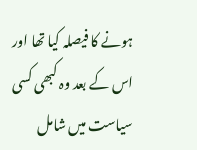ہونے کا فیصلہ کیا تھا اور اس کے بعد وہ کبھی کسی سیاست میں شامل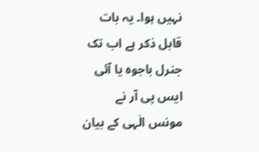نہیں ہوا۔ یہ بات قابل ذکر ہے اب تک جنرل باجوہ یا آئی ایس پی آر نے مونس الٰہی کے بیان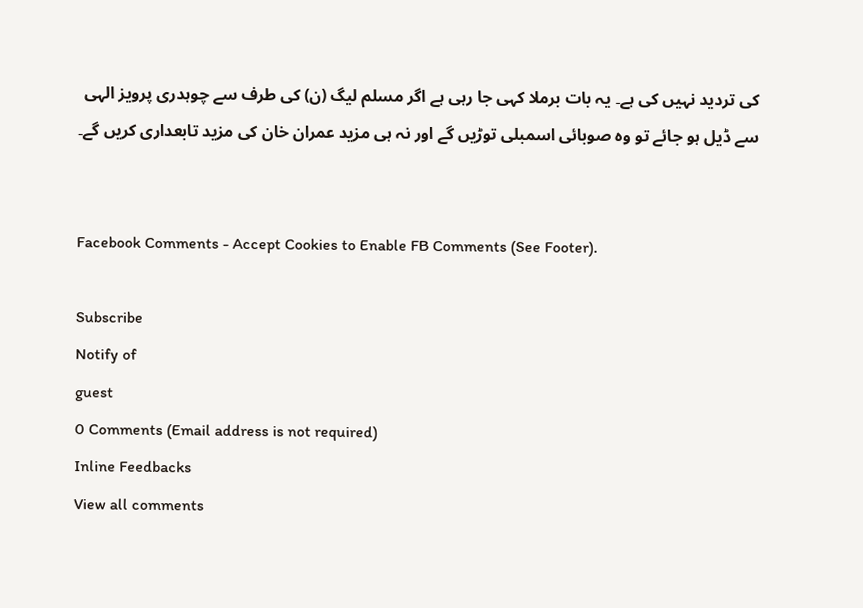کی تردید نہیں کی ہے۔ یہ بات برملا کہی جا رہی ہے اگر مسلم لیگ (ن) کی طرف سے چوہدری پرویز الہی سے ڈیل ہو جائے تو وہ صوبائی اسمبلی توڑیں گے اور نہ ہی مزید عمران خان کی مزید تابعداری کریں گے۔


Facebook Comments - Accept Cookies to Enable FB Comments (See Footer).

Subscribe
Notify of
guest
0 Comments (Email address is not required)
Inline Feedbacks
View all comments